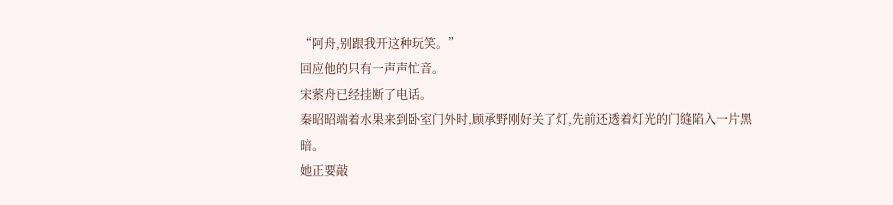“阿舟,别跟我开这种玩笑。”
回应他的只有一声声忙音。
宋萦舟已经挂断了电话。
秦昭昭端着水果来到卧室门外时,顾承野刚好关了灯,先前还透着灯光的门缝陷入一片黑暗。
她正要敲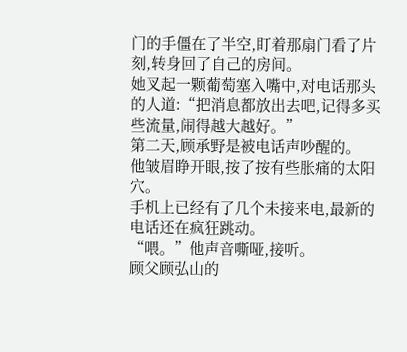门的手僵在了半空,盯着那扇门看了片刻,转身回了自己的房间。
她叉起一颗葡萄塞入嘴中,对电话那头的人道:“把消息都放出去吧,记得多买些流量,闹得越大越好。”
第二天,顾承野是被电话声吵醒的。
他皱眉睁开眼,按了按有些胀痛的太阳穴。
手机上已经有了几个未接来电,最新的电话还在疯狂跳动。
“喂。”他声音嘶哑,接听。
顾父顾弘山的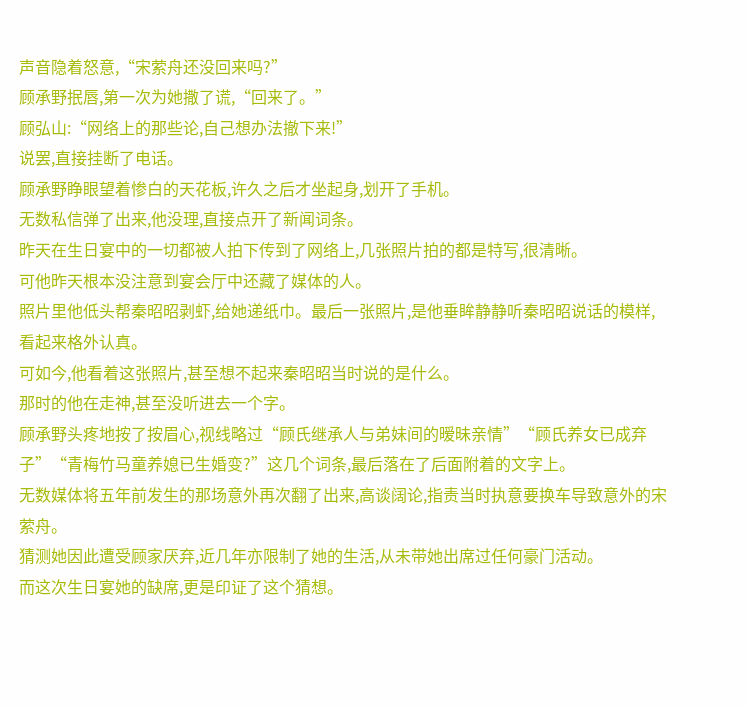声音隐着怒意,“宋萦舟还没回来吗?”
顾承野抿唇,第一次为她撒了谎,“回来了。”
顾弘山:“网络上的那些论,自己想办法撤下来!”
说罢,直接挂断了电话。
顾承野睁眼望着惨白的天花板,许久之后才坐起身,划开了手机。
无数私信弹了出来,他没理,直接点开了新闻词条。
昨天在生日宴中的一切都被人拍下传到了网络上,几张照片拍的都是特写,很清晰。
可他昨天根本没注意到宴会厅中还藏了媒体的人。
照片里他低头帮秦昭昭剥虾,给她递纸巾。最后一张照片,是他垂眸静静听秦昭昭说话的模样,看起来格外认真。
可如今,他看着这张照片,甚至想不起来秦昭昭当时说的是什么。
那时的他在走神,甚至没听进去一个字。
顾承野头疼地按了按眉心,视线略过“顾氏继承人与弟妹间的暧昧亲情”“顾氏养女已成弃子”“青梅竹马童养媳已生婚变?”这几个词条,最后落在了后面附着的文字上。
无数媒体将五年前发生的那场意外再次翻了出来,高谈阔论,指责当时执意要换车导致意外的宋萦舟。
猜测她因此遭受顾家厌弃,近几年亦限制了她的生活,从未带她出席过任何豪门活动。
而这次生日宴她的缺席,更是印证了这个猜想。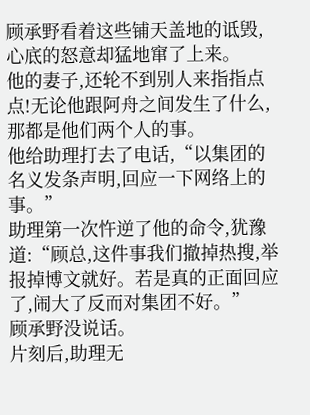顾承野看着这些铺天盖地的诋毁,心底的怒意却猛地窜了上来。
他的妻子,还轮不到别人来指指点点!无论他跟阿舟之间发生了什么,那都是他们两个人的事。
他给助理打去了电话,“以集团的名义发条声明,回应一下网络上的事。”
助理第一次忤逆了他的命令,犹豫道:“顾总,这件事我们撤掉热搜,举报掉博文就好。若是真的正面回应了,闹大了反而对集团不好。”
顾承野没说话。
片刻后,助理无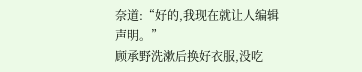奈道:“好的,我现在就让人编辑声明。”
顾承野洗漱后换好衣服,没吃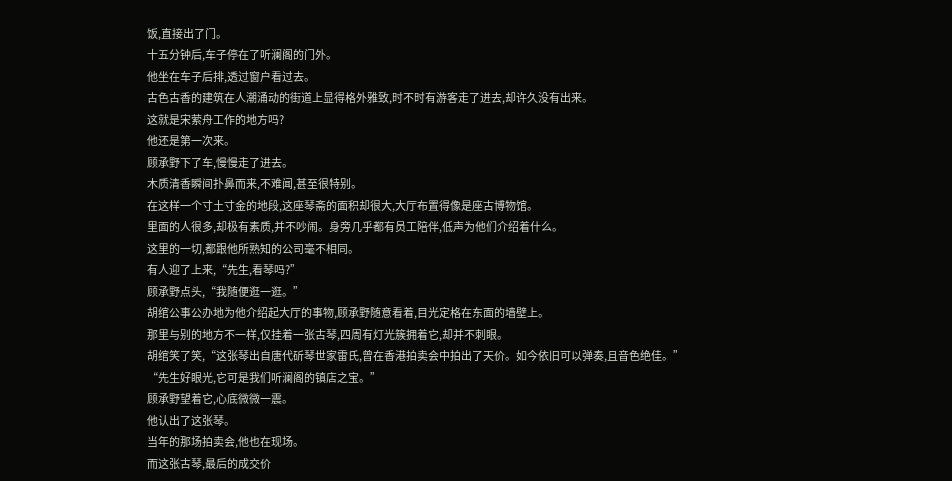饭,直接出了门。
十五分钟后,车子停在了听澜阁的门外。
他坐在车子后排,透过窗户看过去。
古色古香的建筑在人潮涌动的街道上显得格外雅致,时不时有游客走了进去,却许久没有出来。
这就是宋萦舟工作的地方吗?
他还是第一次来。
顾承野下了车,慢慢走了进去。
木质清香瞬间扑鼻而来,不难闻,甚至很特别。
在这样一个寸土寸金的地段,这座琴斋的面积却很大,大厅布置得像是座古博物馆。
里面的人很多,却极有素质,并不吵闹。身旁几乎都有员工陪伴,低声为他们介绍着什么。
这里的一切,都跟他所熟知的公司毫不相同。
有人迎了上来,“先生,看琴吗?”
顾承野点头,“我随便逛一逛。”
胡绾公事公办地为他介绍起大厅的事物,顾承野随意看着,目光定格在东面的墙壁上。
那里与别的地方不一样,仅挂着一张古琴,四周有灯光簇拥着它,却并不刺眼。
胡绾笑了笑,“这张琴出自唐代斫琴世家雷氏,曾在香港拍卖会中拍出了天价。如今依旧可以弹奏,且音色绝佳。”
“先生好眼光,它可是我们听澜阁的镇店之宝。”
顾承野望着它,心底微微一震。
他认出了这张琴。
当年的那场拍卖会,他也在现场。
而这张古琴,最后的成交价